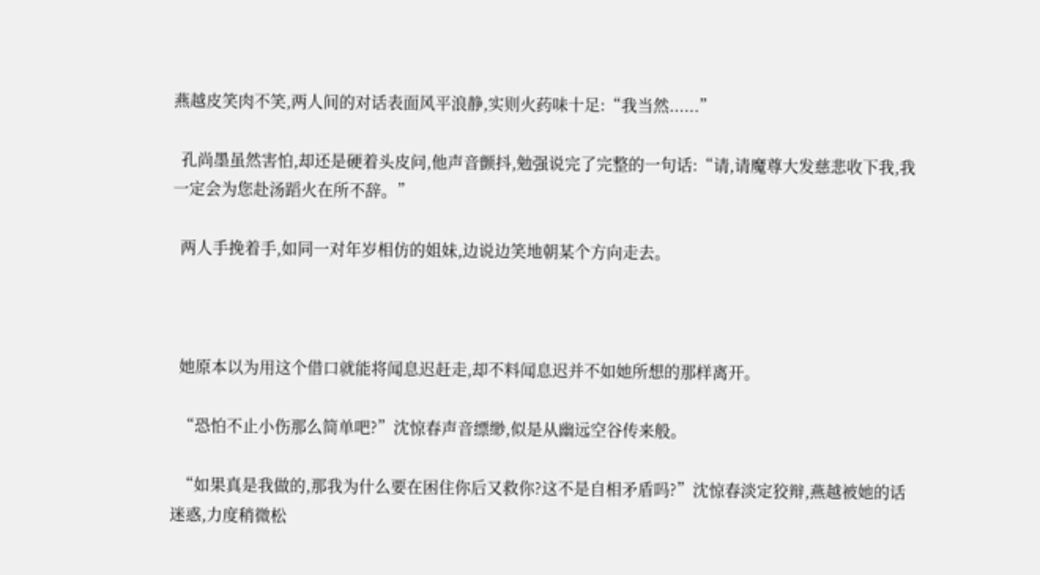燕越皮笑肉不笑,两人间的对话表面风平浪静,实则火药味十足:“我当然......”

  孔尚墨虽然害怕,却还是硬着头皮问,他声音颤抖,勉强说完了完整的一句话:“请,请魔尊大发慈悲收下我,我一定会为您赴汤蹈火在所不辞。”

  两人手挽着手,如同一对年岁相仿的姐妹,边说边笑地朝某个方向走去。



  她原本以为用这个借口就能将闻息迟赶走,却不料闻息迟并不如她所想的那样离开。

  “恐怕不止小伤那么简单吧?”沈惊春声音缥缈,似是从幽远空谷传来般。

  “如果真是我做的,那我为什么要在困住你后又救你?这不是自相矛盾吗?”沈惊春淡定狡辩,燕越被她的话迷惑,力度稍微松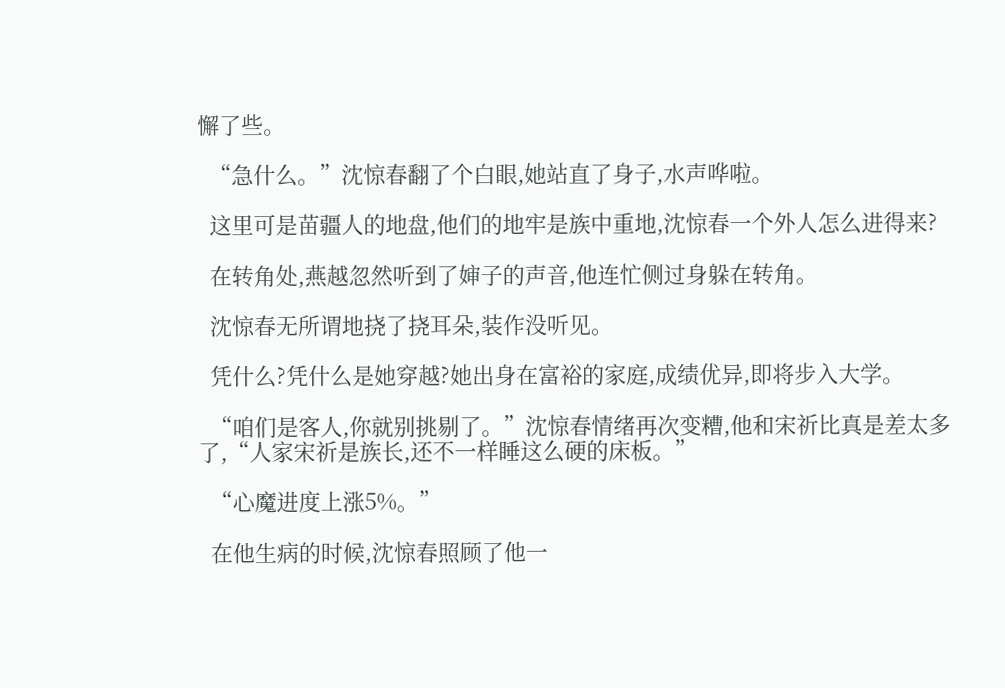懈了些。

  “急什么。”沈惊春翻了个白眼,她站直了身子,水声哗啦。

  这里可是苗疆人的地盘,他们的地牢是族中重地,沈惊春一个外人怎么进得来?

  在转角处,燕越忽然听到了婶子的声音,他连忙侧过身躲在转角。

  沈惊春无所谓地挠了挠耳朵,装作没听见。

  凭什么?凭什么是她穿越?她出身在富裕的家庭,成绩优异,即将步入大学。

  “咱们是客人,你就别挑剔了。”沈惊春情绪再次变糟,他和宋祈比真是差太多了,“人家宋祈是族长,还不一样睡这么硬的床板。”

  “心魔进度上涨5%。”

  在他生病的时候,沈惊春照顾了他一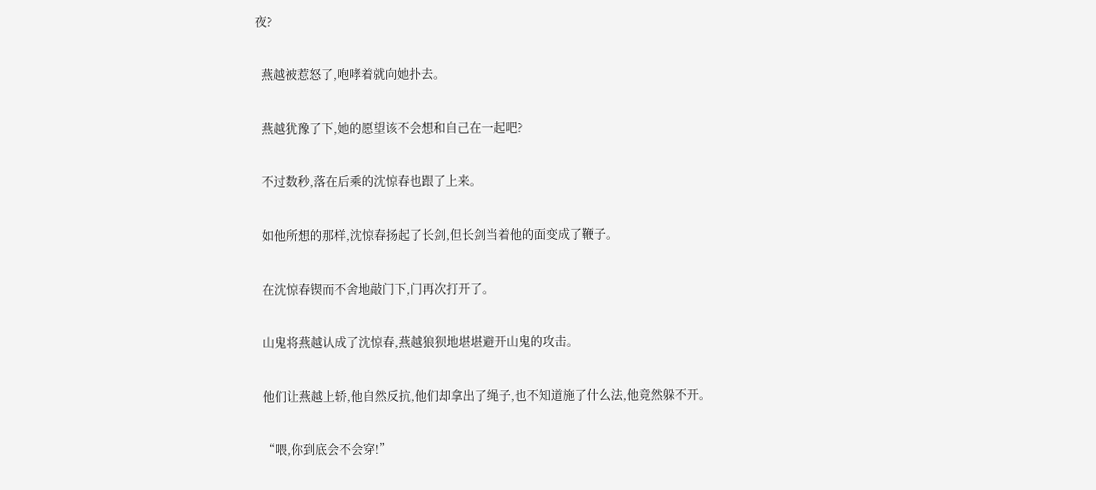夜?

  燕越被惹怒了,咆哮着就向她扑去。

  燕越犹豫了下,她的愿望该不会想和自己在一起吧?

  不过数秒,落在后乘的沈惊春也跟了上来。

  如他所想的那样,沈惊春扬起了长剑,但长剑当着他的面变成了鞭子。

  在沈惊春锲而不舍地敲门下,门再次打开了。

  山鬼将燕越认成了沈惊春,燕越狼狈地堪堪避开山鬼的攻击。

  他们让燕越上轿,他自然反抗,他们却拿出了绳子,也不知道施了什么法,他竟然躲不开。

  “喂,你到底会不会穿!”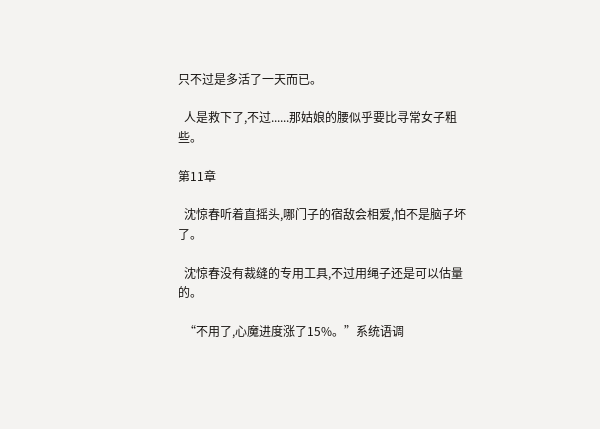只不过是多活了一天而已。

  人是救下了,不过......那姑娘的腰似乎要比寻常女子粗些。

第11章

  沈惊春听着直摇头,哪门子的宿敌会相爱,怕不是脑子坏了。

  沈惊春没有裁缝的专用工具,不过用绳子还是可以估量的。

  “不用了,心魔进度涨了15%。”系统语调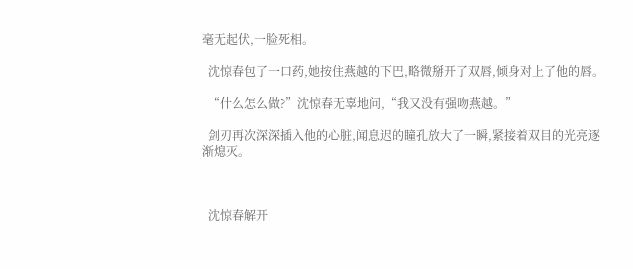毫无起伏,一脸死相。

  沈惊春包了一口药,她按住燕越的下巴,略微掰开了双唇,倾身对上了他的唇。

  “什么怎么做?”沈惊春无辜地问,“我又没有强吻燕越。”

  剑刃再次深深插入他的心脏,闻息迟的瞳孔放大了一瞬,紧接着双目的光亮逐渐熄灭。



  沈惊春解开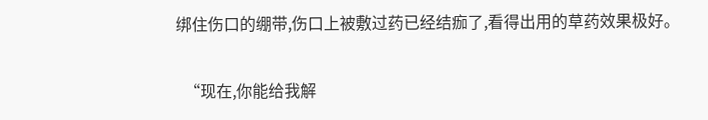绑住伤口的绷带,伤口上被敷过药已经结痂了,看得出用的草药效果极好。

  “现在,你能给我解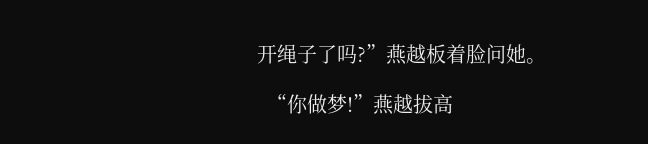开绳子了吗?”燕越板着脸问她。

  “你做梦!”燕越拔高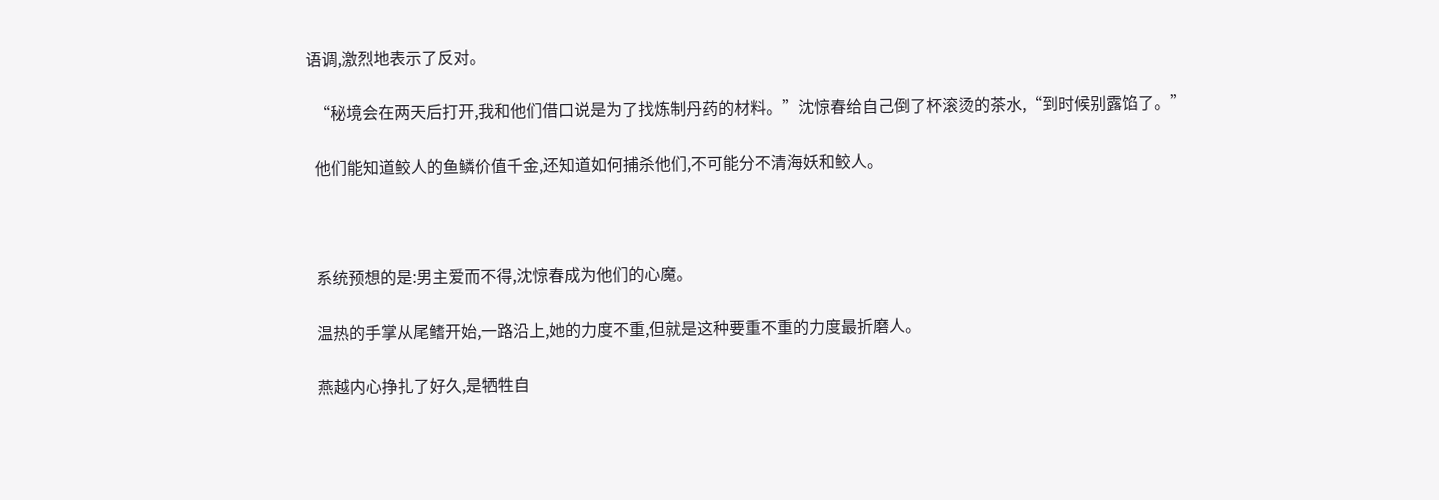语调,激烈地表示了反对。

  “秘境会在两天后打开,我和他们借口说是为了找炼制丹药的材料。”沈惊春给自己倒了杯滚烫的茶水,“到时候别露馅了。”

  他们能知道鲛人的鱼鳞价值千金,还知道如何捕杀他们,不可能分不清海妖和鲛人。



  系统预想的是:男主爱而不得,沈惊春成为他们的心魔。

  温热的手掌从尾鳍开始,一路沿上,她的力度不重,但就是这种要重不重的力度最折磨人。

  燕越内心挣扎了好久,是牺牲自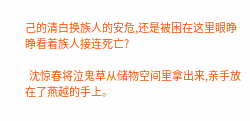己的清白换族人的安危,还是被困在这里眼睁睁看着族人接连死亡?

  沈惊春将泣鬼草从储物空间里拿出来,亲手放在了燕越的手上。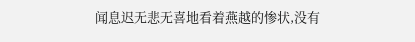闻息迟无悲无喜地看着燕越的惨状,没有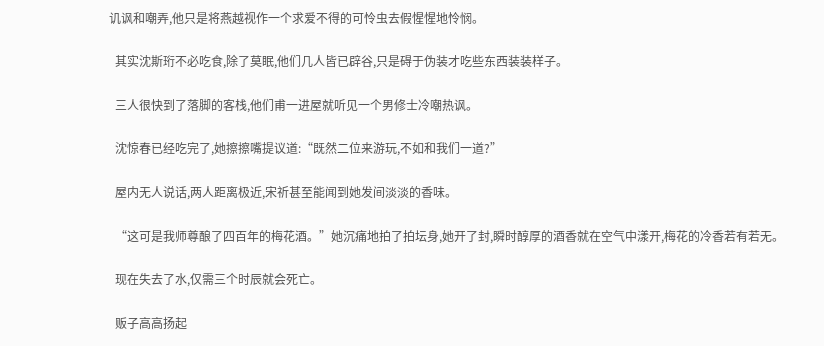讥讽和嘲弄,他只是将燕越视作一个求爱不得的可怜虫去假惺惺地怜悯。

  其实沈斯珩不必吃食,除了莫眠,他们几人皆已辟谷,只是碍于伪装才吃些东西装装样子。

  三人很快到了落脚的客栈,他们甫一进屋就听见一个男修士冷嘲热讽。

  沈惊春已经吃完了,她擦擦嘴提议道:“既然二位来游玩,不如和我们一道?”

  屋内无人说话,两人距离极近,宋祈甚至能闻到她发间淡淡的香味。

  “这可是我师尊酿了四百年的梅花酒。”她沉痛地拍了拍坛身,她开了封,瞬时醇厚的酒香就在空气中漾开,梅花的冷香若有若无。

  现在失去了水,仅需三个时辰就会死亡。

  贩子高高扬起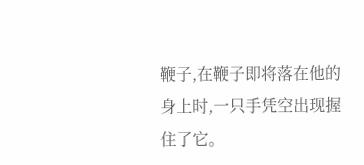鞭子,在鞭子即将落在他的身上时,一只手凭空出现握住了它。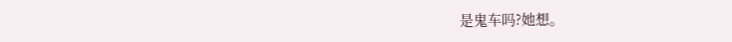是鬼车吗?她想。